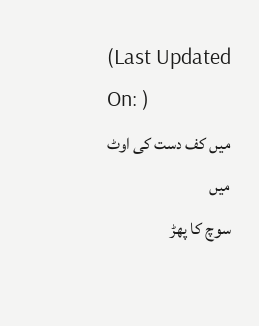(Last Updated On: )
میں کف دست کی اوٹ میں
سوچ کا پھڑ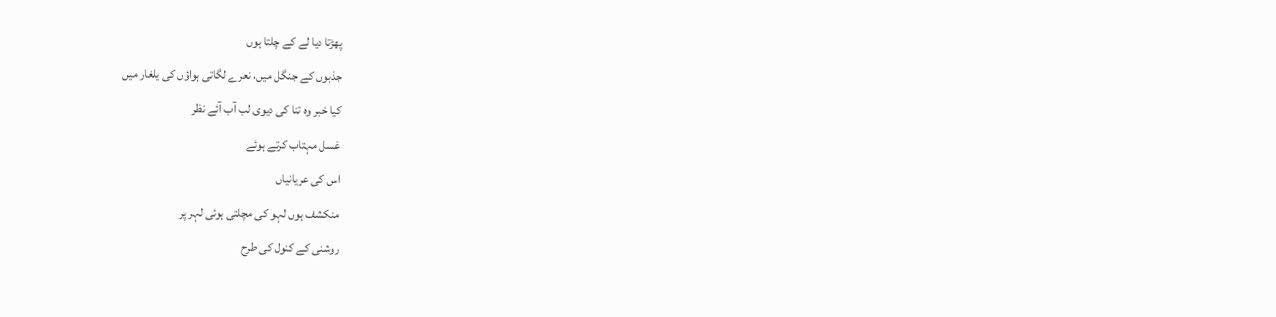پھڑتا دیا لے کے چلتا ہوں
جذبوں کے جنگل میں، نعرے لگاتی ہواؤں کی یلغار میں
کیا خبر وہ تنا کی دیوی لب آب آئے نظر
غسل مہتاب کرتے ہوئے
اس کی عریانیاں
منکشف ہوں لہو کی مچلتی ہوئی لہر پر
روشنی کے کنول کی طرح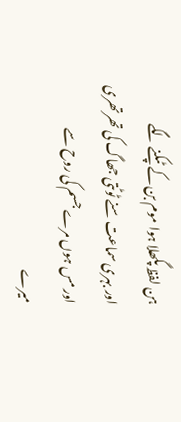ہن لفظ پگھلا ہوا موم بن کے ٹپکنے لگے
اور بہری سماعت سنے ٹوٹتی جھاگ کی تھرتھری
اور مس ہوں مرے جسم کی روح سے
میرے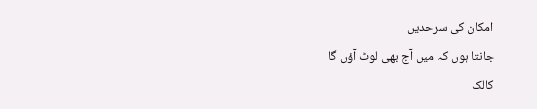امکان کی سرحدیں
جانتا ہوں کہ میں آج بھی لوٹ آؤں گا
کالک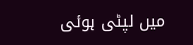میں لپٹی ہوئی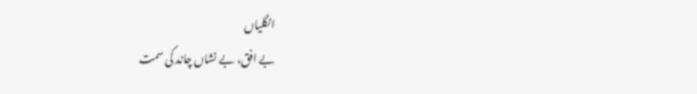انگلیاں
بے افق، بے نشاں چاند کی سمت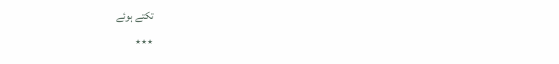تکتے ہوئے
٭٭٭